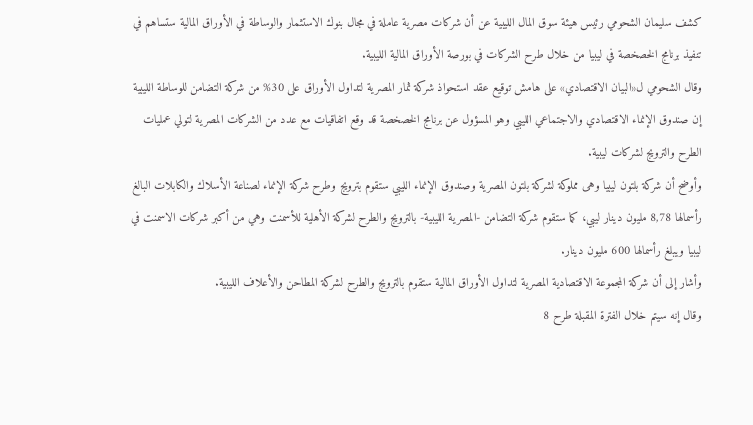كشف سليمان الشحومي رئيس هيئة سوق المال الليبية عن أن شركات مصرية عاملة في مجال بنوك الاستثمار والوساطة في الأوراق المالية ستساهم في تنفيذ برنامج الخصخصة في ليبيا من خلال طرح الشركات في بورصة الأوراق المالية الليبية.
وقال الشحومي ل«البيان الاقتصادي» على هامش توقيع عقد استحواذ شركة ثمار المصرية لتداول الأوراق على 30% من شركة التضامن للوساطة الليبية إن صندوق الإنماء الاقتصادي والاجتماعي الليبي وهو المسؤول عن برنامج الخصخصة قد وقع اتفاقيات مع عدد من الشركات المصرية لتولي عمليات الطرح والترويج لشركات ليبية.
وأوضح أن شركة بلتون ليبيا وهى مملوكة لشركة بلتون المصرية وصندوق الإنماء الليبي ستقوم بترويج وطرح شركة الإنماء لصناعة الأسلاك والكابلات البالغ رأسمالها 8,78 مليون دينار ليبي، كما ستقوم شركة التضامن -المصرية الليبية- بالترويج والطرح لشركة الأهلية للأسمنت وهي من أكبر شركات الاسمنت في ليبيا ويبلغ رأسمالها 600 مليون دينار.
وأشار إلى أن شركة المجموعة الاقتصادية المصرية لتداول الأوراق المالية ستقوم بالترويج والطرح لشركة المطاحن والأعلاف الليبية.
وقال إنه سيتم خلال الفترة المقبلة طرح 8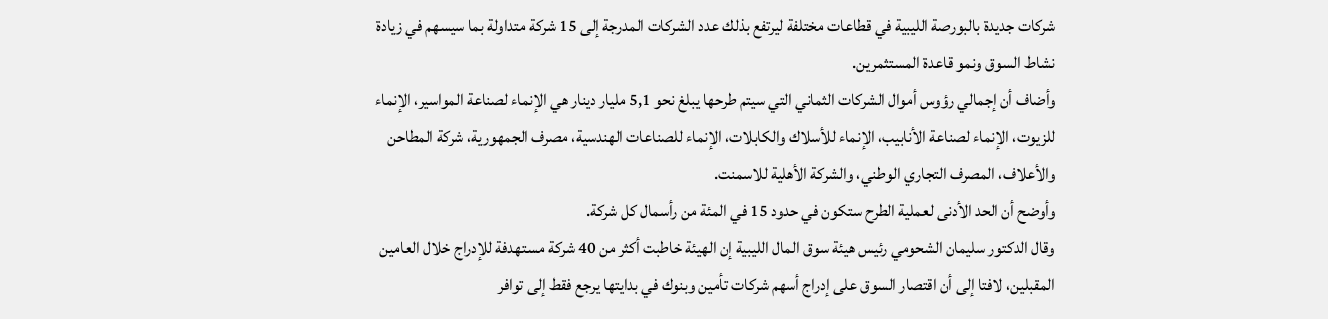شركات جديدة بالبورصة الليبية في قطاعات مختلفة ليرتفع بذلك عدد الشركات المدرجة إلى 15 شركة متداولة بما سيسهم في زيادة نشاط السوق ونمو قاعدة المستثمرين.
وأضاف أن إجمالي رؤوس أموال الشركات الثماني التي سيتم طرحها يبلغ نحو 5,1 مليار دينار هي الإنماء لصناعة المواسير، الإنماء للزيوت، الإنماء لصناعة الأنابيب، الإنماء للأسلاك والكابلات، الإنماء للصناعات الهندسية، مصرف الجمهورية، شركة المطاحن والأعلاف، المصرف التجاري الوطني، والشركة الأهلية للاسمنت.
وأوضح أن الحد الأدنى لعملية الطرح ستكون في حدود 15 في المئة من رأسمال كل شركة.
وقال الدكتور سليمان الشحومي رئيس هيئة سوق المال الليبية إن الهيئة خاطبت أكثر من 40 شركة مستهدفة للإدراج خلال العامين المقبلين، لافتا إلى أن اقتصار السوق على إدراج أسهم شركات تأمين وبنوك في بدايتها يرجع فقط إلى توافر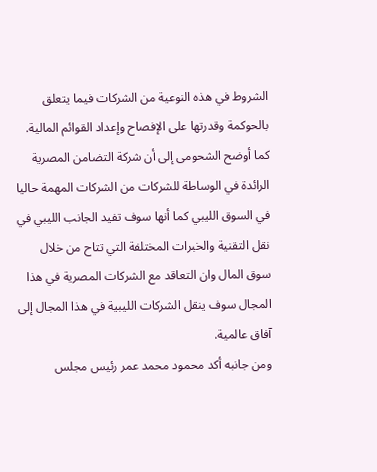الشروط في هذه النوعية من الشركات فيما يتعلق بالحوكمة وقدرتها على الإفصاح وإعداد القوائم المالية.
كما أوضح الشحومى إلى أن شركة التضامن المصرية الرائدة في الوساطة للشركات من الشركات المهمة حاليا في السوق الليبي كما أنها سوف تفيد الجانب الليبي في نقل التقنية والخبرات المختلفة التي تتاح من خلال سوق المال وان التعاقد مع الشركات المصرية في هذا المجال سوف ينقل الشركات الليبية في هذا المجال إلى آفاق عالمية.
ومن جانبه أكد محمود محمد عمر رئيس مجلس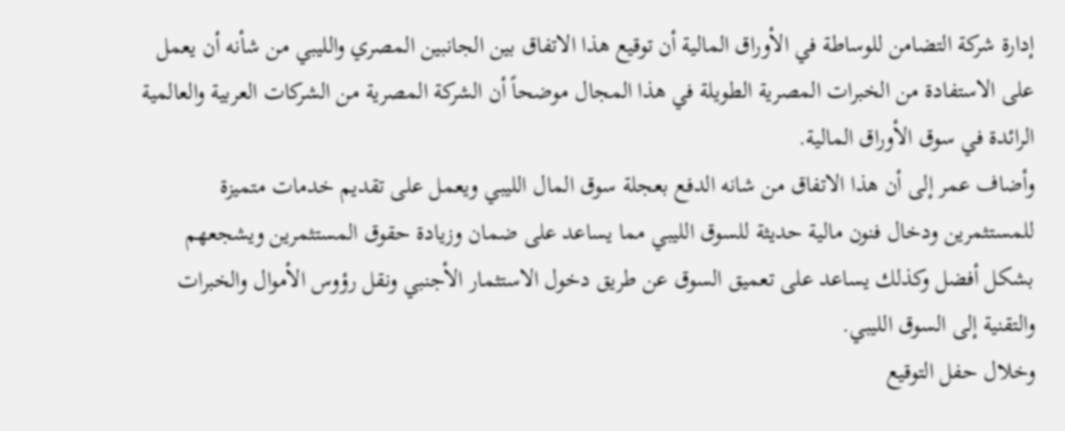إدارة شركة التضامن للوساطة في الأوراق المالية أن توقيع هذا الاتفاق بين الجانبين المصري والليبي من شأنه أن يعمل على الاستفادة من الخبرات المصرية الطويلة في هذا المجال موضحاً أن الشركة المصرية من الشركات العربية والعالمية الرائدة في سوق الأوراق المالية.
وأضاف عمر إلى أن هذا الاتفاق من شانه الدفع بعجلة سوق المال الليبي ويعمل على تقديم خدمات متميزة للمستثمرين ودخال فنون مالية حديثة للسوق الليبي مما يساعد على ضمان وزيادة حقوق المستثمرين ويشجعهم بشكل أفضل وكذلك يساعد على تعميق السوق عن طريق دخول الاستثمار الأجنبي ونقل رؤوس الأموال والخبرات والتقنية إلى السوق الليبي.
وخلال حفل التوقيع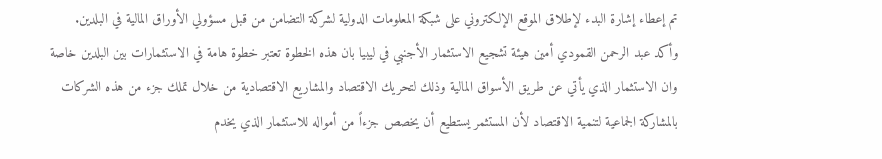تم إعطاء إشارة البدء لإطلاق الموقع الإلكتروني على شبكة المعلومات الدولية لشركة التضامن من قبل مسؤولي الأوراق المالية في البلدين.
وأكد عبد الرحمن القمودي أمين هيئة تشجيع الاستثمار الأجنبي في ليبيا بان هذه الخطوة تعتبر خطوة هامة في الاستثمارات بين البلدين خاصة وان الاستثمار الذي يأتي عن طريق الأسواق المالية وذلك لتحريك الاقتصاد والمشاريع الاقتصادية من خلال تملك جزء من هذه الشركات بالمشاركة الجماعية لتنمية الاقتصاد لأن المستثمر يستطيع أن يخصص جزءاً من أمواله للاستثمار الذي يخدم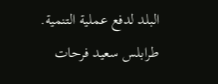البلد لدفع عملية التنمية.
طرابلس سعيد فرحات